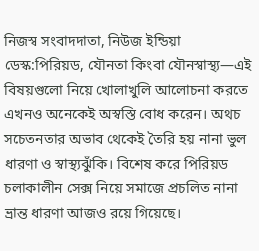নিজস্ব সংবাদদাতা, নিউজ ইন্ডিয়া ডেস্ক:পিরিয়ড, যৌনতা কিংবা যৌনস্বাস্থ্য—এই বিষয়গুলো নিয়ে খোলাখুলি আলোচনা করতে এখনও অনেকেই অস্বস্তি বোধ করেন। অথচ সচেতনতার অভাব থেকেই তৈরি হয় নানা ভুল ধারণা ও স্বাস্থ্যঝুঁকি। বিশেষ করে পিরিয়ড চলাকালীন সেক্স নিয়ে সমাজে প্রচলিত নানা ভ্রান্ত ধারণা আজও রয়ে গিয়েছে।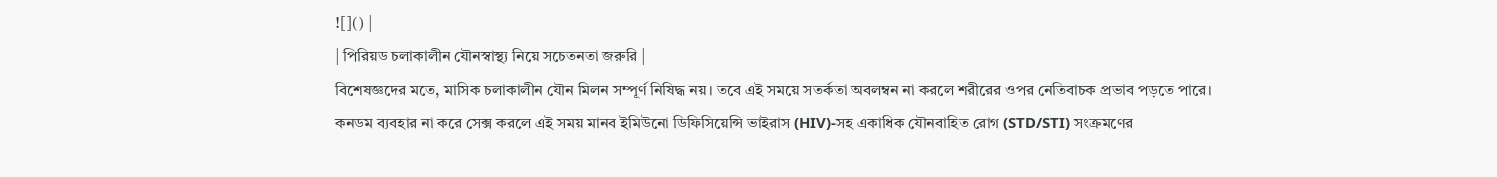![]() |
| পিরিয়ড চলাকালীন যৌনস্বাস্থ্য নিয়ে সচেতনতা জরুরি |
বিশেষজ্ঞদের মতে, মাসিক চলাকালীন যৌন মিলন সম্পূর্ণ নিষিদ্ধ নয়। তবে এই সময়ে সতর্কতা অবলম্বন না করলে শরীরের ওপর নেতিবাচক প্রভাব পড়তে পারে। কনডম ব্যবহার না করে সেক্স করলে এই সময় মানব ইমিউনো ডিফিসিয়েন্সি ভাইরাস (HIV)-সহ একাধিক যৌনবাহিত রোগ (STD/STI) সংক্রমণের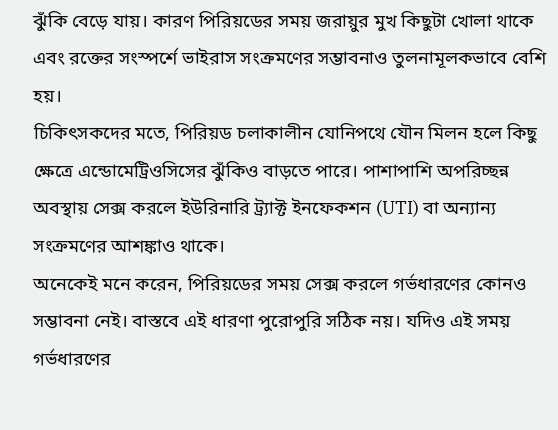ঝুঁকি বেড়ে যায়। কারণ পিরিয়ডের সময় জরায়ুর মুখ কিছুটা খোলা থাকে এবং রক্তের সংস্পর্শে ভাইরাস সংক্রমণের সম্ভাবনাও তুলনামূলকভাবে বেশি হয়।
চিকিৎসকদের মতে, পিরিয়ড চলাকালীন যোনিপথে যৌন মিলন হলে কিছু ক্ষেত্রে এন্ডোমেট্রিওসিসের ঝুঁকিও বাড়তে পারে। পাশাপাশি অপরিচ্ছন্ন অবস্থায় সেক্স করলে ইউরিনারি ট্র্যাক্ট ইনফেকশন (UTI) বা অন্যান্য সংক্রমণের আশঙ্কাও থাকে।
অনেকেই মনে করেন, পিরিয়ডের সময় সেক্স করলে গর্ভধারণের কোনও সম্ভাবনা নেই। বাস্তবে এই ধারণা পুরোপুরি সঠিক নয়। যদিও এই সময় গর্ভধারণের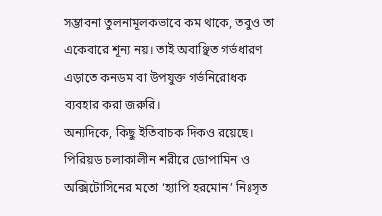সম্ভাবনা তুলনামূলকভাবে কম থাকে, তবুও তা একেবারে শূন্য নয়। তাই অবাঞ্ছিত গর্ভধারণ এড়াতে কনডম বা উপযুক্ত গর্ভনিরোধক ব্যবহার করা জরুরি।
অন্যদিকে, কিছু ইতিবাচক দিকও রয়েছে। পিরিয়ড চলাকালীন শরীরে ডোপামিন ও অক্সিটোসিনের মতো ‘হ্যাপি হরমোন’ নিঃসৃত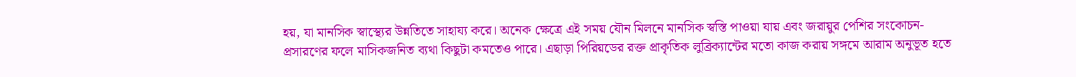হয়, যা মানসিক স্বাস্থ্যের উন্নতিতে সাহায্য করে। অনেক ক্ষেত্রে এই সময় যৌন মিলনে মানসিক স্বস্তি পাওয়া যায় এবং জরায়ুর পেশির সংকোচন-প্রসারণের ফলে মাসিকজনিত ব্যথা কিছুটা কমতেও পারে। এছাড়া পিরিয়ডের রক্ত প্রাকৃতিক লুব্রিক্যান্টের মতো কাজ করায় সঙ্গমে আরাম অনুভূত হতে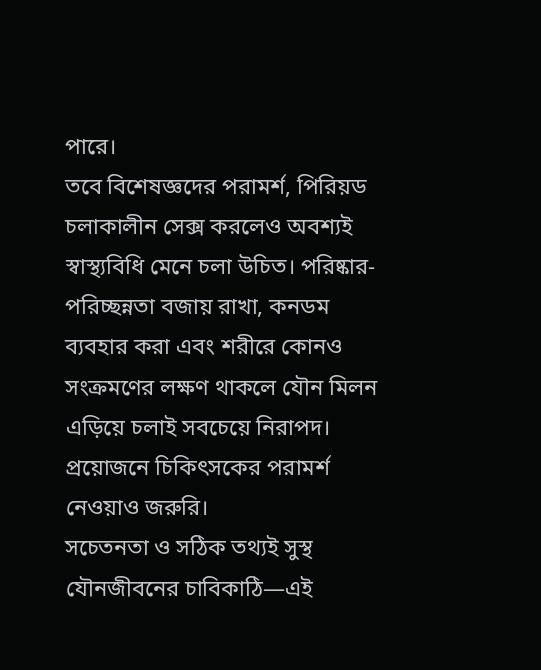পারে।
তবে বিশেষজ্ঞদের পরামর্শ, পিরিয়ড চলাকালীন সেক্স করলেও অবশ্যই স্বাস্থ্যবিধি মেনে চলা উচিত। পরিষ্কার-পরিচ্ছন্নতা বজায় রাখা, কনডম ব্যবহার করা এবং শরীরে কোনও সংক্রমণের লক্ষণ থাকলে যৌন মিলন এড়িয়ে চলাই সবচেয়ে নিরাপদ। প্রয়োজনে চিকিৎসকের পরামর্শ নেওয়াও জরুরি।
সচেতনতা ও সঠিক তথ্যই সুস্থ যৌনজীবনের চাবিকাঠি—এই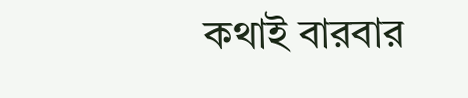কথাই বারবার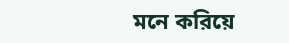মনে করিয়ে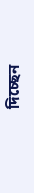দিচ্ছেন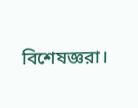বিশেষজ্ঞরা।